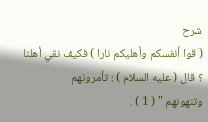شرح
( قوا أنفسكم وأهليكم نارا ) فكيف نقي أهلنا ؟ قال ( عليه السلام ) : تأمرونهم
وتنهونهم " ( 1 ) .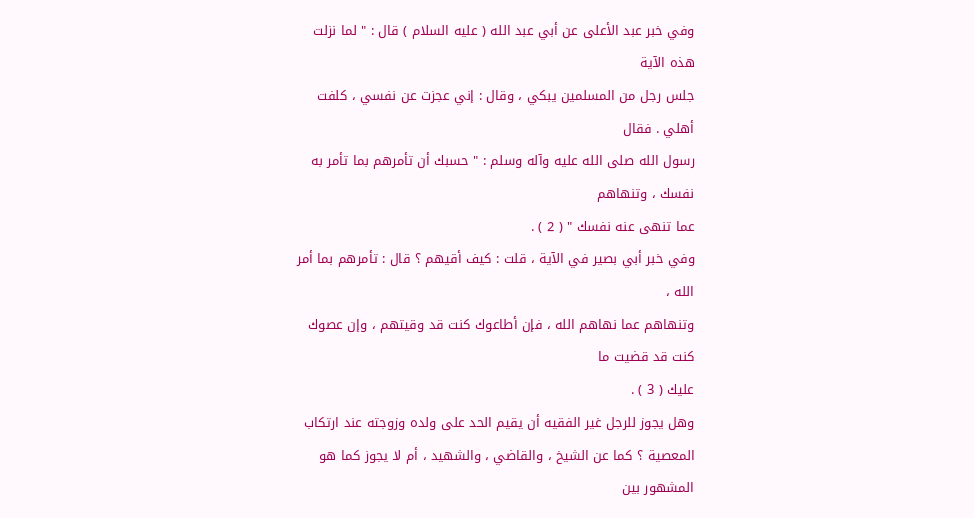وفي خبر عبد الأعلى عن أبي عبد الله ( عليه السلام ) قال : " لما نزلت هذه الآية
جلس رجل من المسلمين يبكي ، وقال : إني عجزت عن نفسي ، كلفت أهلي . فقال
رسول الله صلى الله عليه وآله وسلم : " حسبك أن تأمرهم بما تأمر به نفسك ، وتنهاهم
عما تنهى عنه نفسك " ( 2 ) .
وفي خبر أبي بصير في الآية ، قلت : كيف أقيهم ؟ قال : تأمرهم بما أمر الله ،
وتنهاهم عما نهاهم الله ، فإن أطاعوك كنت قد وقيتهم ، وإن عصوك كنت قد قضيت ما
عليك ( 3 ) .
وهل يجوز للرجل غير الفقيه أن يقيم الحد على ولده وزوجته عند ارتكاب
المعصية ؟ كما عن الشيخ ، والقاضي ، والشهيد ، أم لا يجوز كما هو المشهور بين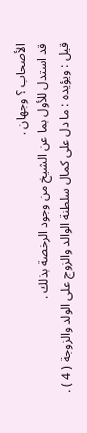الأصحاب ؟ وجهان .
قد استدل للأول بما عن الشيخ من وجود الرخصة بذلك .
قيل : ويؤيده : ما دل على كمال سلطنة الوالد والزوج على الولد والزوجة ( 4 ) .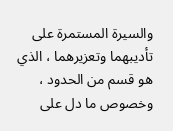والسيرة المستمرة على تأديبهما وتعزيرهما ، الذي هو قسم من الحدود ،
وخصوص ما دل على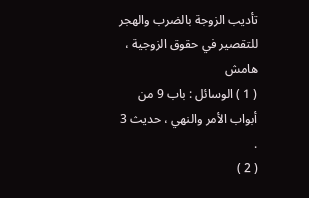تأديب الزوجة بالضرب والهجر للتقصير في حقوق الزوجية ،
هامش
( 1 ) الوسائل : باب 9 من أبواب الأمر والنهي ، حديث 3 .
( 2 )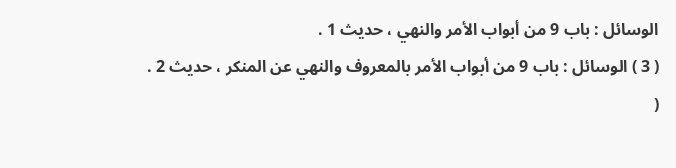الوسائل : باب 9 من أبواب الأمر والنهي ، حديث 1 .
( 3 ) الوسائل : باب 9 من أبواب الأمر بالمعروف والنهي عن المنكر ، حديث 2 .
(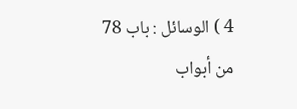4 ) الوسائل : باب 78 من أبواب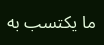ما يكتسب به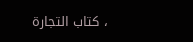، كتاب التجارة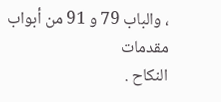، والباب 79 و 91 من أبواب مقدمات
النكاح .